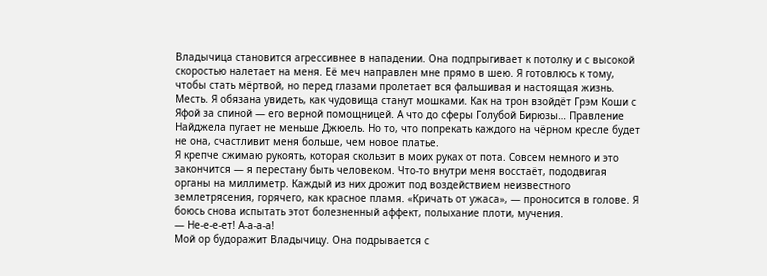Владычица становится агрессивнее в нападении. Она подпрыгивает к потолку и с высокой скоростью налетает на меня. Её меч направлен мне прямо в шею. Я готовлюсь к тому, чтобы стать мёртвой, но перед глазами пролетает вся фальшивая и настоящая жизнь. Месть. Я обязана увидеть, как чудовища станут мошками. Как на трон взойдёт Грэм Коши с Яфой за спиной — его верной помощницей. А что до сферы Голубой Бирюзы… Правление Найджела пугает не меньше Джюель. Но то, что попрекать каждого на чёрном кресле будет не она, счастливит меня больше, чем новое платье.
Я крепче сжимаю рукоять, которая скользит в моих руках от пота. Совсем немного и это закончится — я перестану быть человеком. Что-то внутри меня восстаёт, пододвигая органы на миллиметр. Каждый из них дрожит под воздействием неизвестного землетрясения, горячего, как красное пламя. «Кричать от ужаса», — проносится в голове. Я боюсь снова испытать этот болезненный аффект, полыхание плоти, мучения.
— Не-е-е-ет! А-а-а-а!
Мой ор будоражит Владычицу. Она подрывается с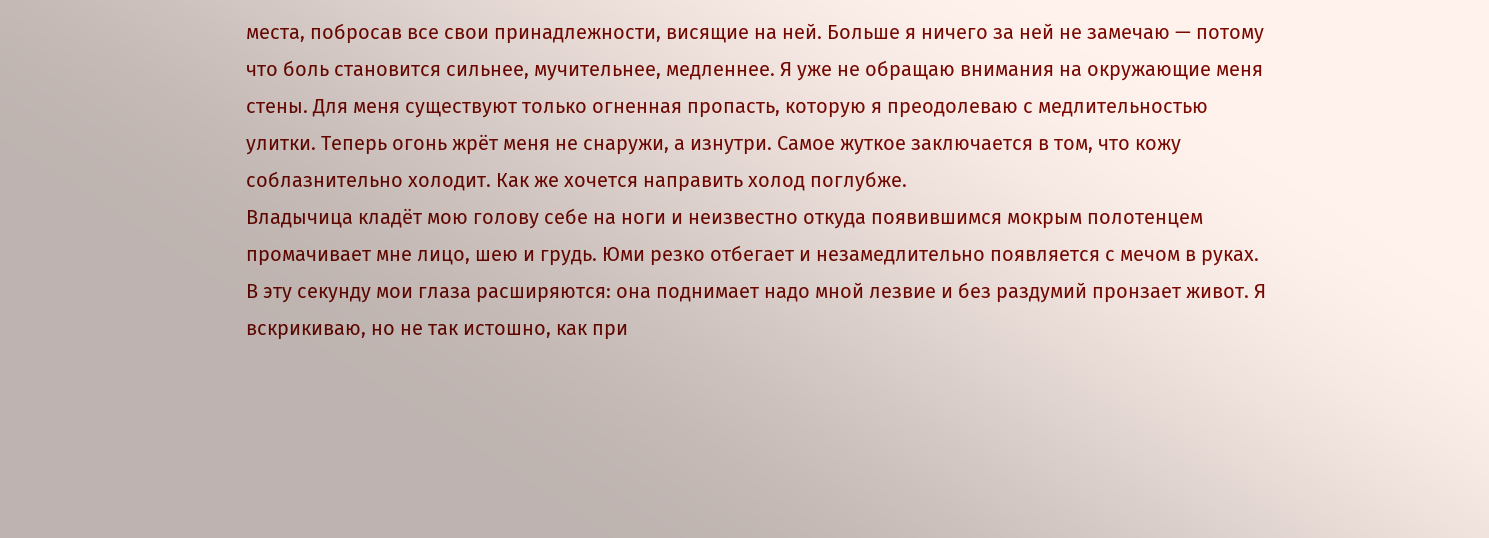места, побросав все свои принадлежности, висящие на ней. Больше я ничего за ней не замечаю — потому что боль становится сильнее, мучительнее, медленнее. Я уже не обращаю внимания на окружающие меня стены. Для меня существуют только огненная пропасть, которую я преодолеваю с медлительностью улитки. Теперь огонь жрёт меня не снаружи, а изнутри. Самое жуткое заключается в том, что кожу соблазнительно холодит. Как же хочется направить холод поглубже.
Владычица кладёт мою голову себе на ноги и неизвестно откуда появившимся мокрым полотенцем промачивает мне лицо, шею и грудь. Юми резко отбегает и незамедлительно появляется с мечом в руках. В эту секунду мои глаза расширяются: она поднимает надо мной лезвие и без раздумий пронзает живот. Я вскрикиваю, но не так истошно, как при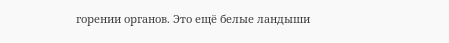горении органов. Это ещё белые ландыши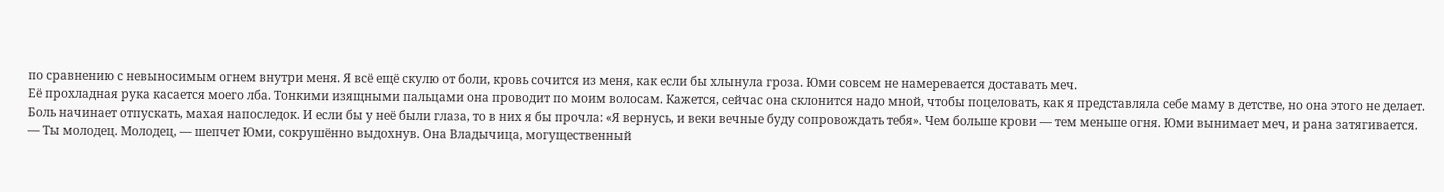по сравнению с невыносимым огнем внутри меня. Я всё ещё скулю от боли, кровь сочится из меня, как если бы хлынула гроза. Юми совсем не намеревается доставать меч.
Её прохладная рука касается моего лба. Тонкими изящными пальцами она проводит по моим волосам. Кажется, сейчас она склонится надо мной, чтобы поцеловать, как я представляла себе маму в детстве, но она этого не делает.
Боль начинает отпускать, махая напоследок. И если бы у неё были глаза, то в них я бы прочла: «Я вернусь, и веки вечные буду сопровождать тебя». Чем больше крови — тем меньше огня. Юми вынимает меч, и рана затягивается.
— Ты молодец. Молодец, — шепчет Юми, сокрушённо выдохнув. Она Владычица, могущественный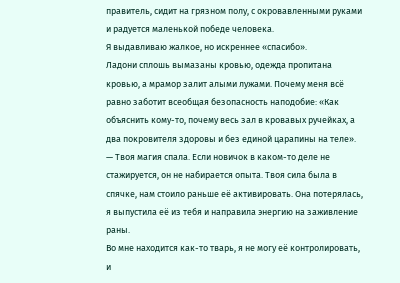правитель, сидит на грязном полу, с окровавленными руками и радуется маленькой победе человека.
Я выдавливаю жалкое, но искреннее «спасибо».
Ладони сплошь вымазаны кровью, одежда пропитана кровью, а мрамор залит алыми лужами. Почему меня всё равно заботит всеобщая безопасность наподобие: «Как объяснить кому-то, почему весь зал в кровавых ручейках, а два покровителя здоровы и без единой царапины на теле».
— Твоя магия спала. Если новичок в каком-то деле не стажируется, он не набирается опыта. Твоя сила была в спячке, нам стоило раньше её активировать. Она потерялась, я выпустила её из тебя и направила энергию на заживление раны.
Во мне находится как-то тварь, я не могу её контролировать, и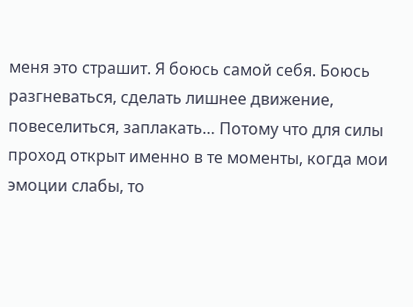меня это страшит. Я боюсь самой себя. Боюсь разгневаться, сделать лишнее движение, повеселиться, заплакать… Потому что для силы проход открыт именно в те моменты, когда мои эмоции слабы, то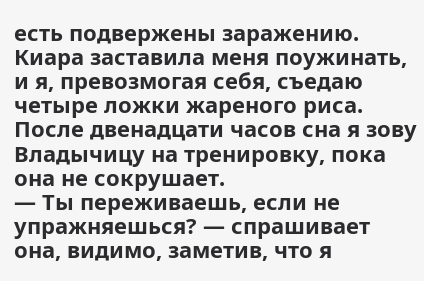есть подвержены заражению.
Киара заставила меня поужинать, и я, превозмогая себя, съедаю четыре ложки жареного риса. После двенадцати часов сна я зову Владычицу на тренировку, пока она не сокрушает.
— Ты переживаешь, если не упражняешься? — спрашивает она, видимо, заметив, что я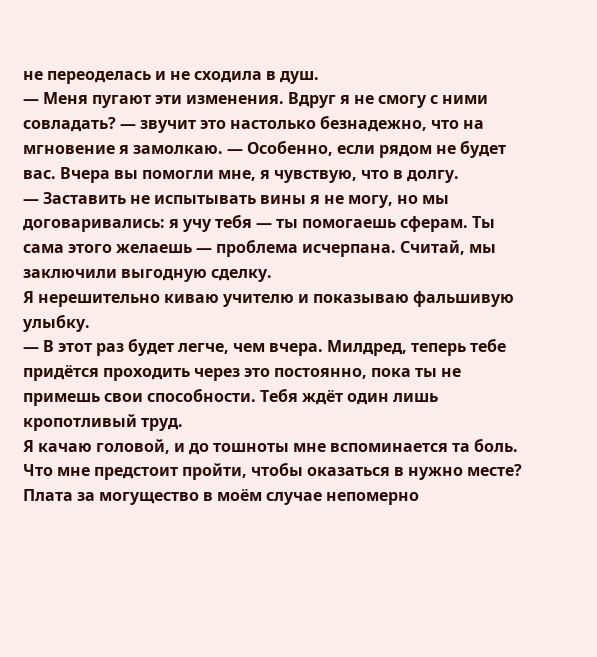не переоделась и не сходила в душ.
— Меня пугают эти изменения. Вдруг я не смогу с ними совладать? — звучит это настолько безнадежно, что на мгновение я замолкаю. — Особенно, если рядом не будет вас. Вчера вы помогли мне, я чувствую, что в долгу.
— Заставить не испытывать вины я не могу, но мы договаривались: я учу тебя — ты помогаешь сферам. Ты сама этого желаешь — проблема исчерпана. Считай, мы заключили выгодную сделку.
Я нерешительно киваю учителю и показываю фальшивую улыбку.
— В этот раз будет легче, чем вчера. Милдред, теперь тебе придётся проходить через это постоянно, пока ты не примешь свои способности. Тебя ждёт один лишь кропотливый труд.
Я качаю головой, и до тошноты мне вспоминается та боль. Что мне предстоит пройти, чтобы оказаться в нужно месте? Плата за могущество в моём случае непомерно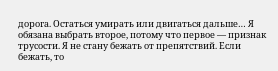дорога. Остаться умирать или двигаться дальше… Я обязана выбрать второе, потому что первое — признак трусости. Я не стану бежать от препятствий. Если бежать, то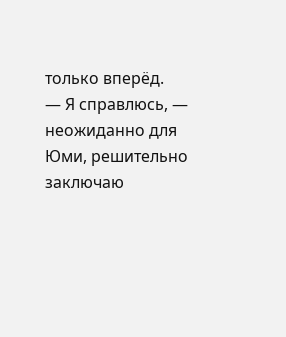только вперёд.
— Я справлюсь, — неожиданно для Юми, решительно заключаю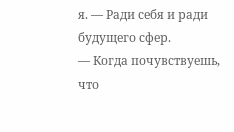я. — Ради себя и ради будущего сфер.
— Когда почувствуешь, что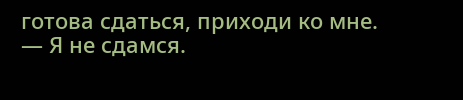готова сдаться, приходи ко мне.
— Я не сдамся.